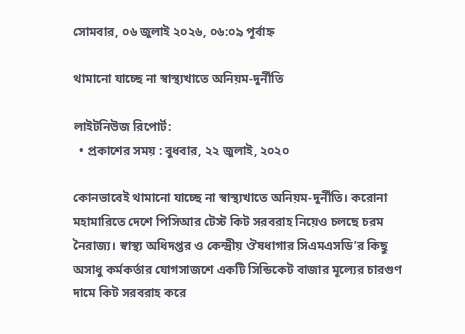সোমবার, ০৬ জুলাই ২০২৬, ০৬:০৯ পূর্বাহ্ন

থামানো যাচ্ছে না স্বাস্থ্যখাতে অনিয়ম-দুর্নীতি

লাইটনিউজ রিপোর্ট:
  • প্রকাশের সময় : বুধবার, ২২ জুলাই, ২০২০

কোনভাবেই থামানো যাচ্ছে না স্বাস্থ্যখাতে অনিয়ম-দুর্নীতি। করোনা মহামারিতে দেশে পিসিআর টেস্ট কিট সরবরাহ নিয়েও চলছে চরম নৈরাজ্য। স্বাস্থ্য অধিদপ্তর ও কেন্দ্রীয় ঔষধাগার সিএমএসডি’র কিছু অসাধু কর্মকর্তার যোগসাজশে একটি সিন্ডিকেট বাজার মূল্যের চারগুণ দামে কিট সরবরাহ করে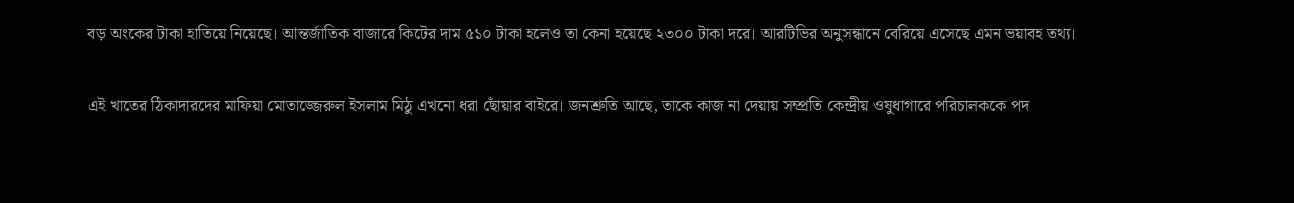বড় অংকের টাকা হাতিয়ে নিয়েছে। আন্তর্জাতিক বাজারে কিটের দাম ৫১০ টাকা হলেও তা কেনা হয়েছে ২৩০০ টাকা দরে। আরটিভির অনুসন্ধানে বেরিয়ে এসেছে এমন ভয়াবহ তথ্য।

এই খাতের ঠিকাদারদের মাফিয়া মোতাজ্জেরুল ইসলাম মিঠু এখনো ধরা ছোঁয়ার বাইরে। জনশ্রুতি আছে, তাকে কাজ না দেয়ায় সম্প্রতি কেন্দ্রীয় ওষুধাগারে পরিচালককে পদ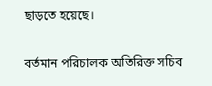ছাড়তে হয়েছে।

বর্তমান পরিচালক অতিরিক্ত সচিব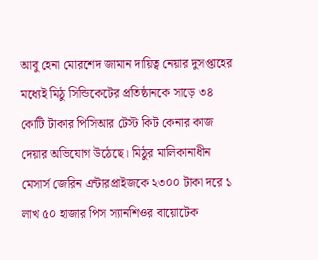আবু হেনা মোরশেদ জামান দায়িত্ব নেয়ার দুসপ্তাহের মধ্যেই মিঠু সিন্ডিকেটের প্রতিষ্ঠানকে সাড়ে ৩৪ কোটি টাকার পিসিআর টেস্ট কিট কেনার কাজ দেয়ার অভিযোগ উঠেছে। মিঠুর মালিকানাধীন মেসার্স জেরিন এন্টারপ্রাইজকে ২৩০০ টাকা দরে ১ লাখ ৫০ হাজার পিস স্যানশিওর বায়োটেক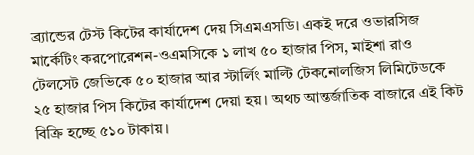ব্র্যান্ডের টেস্ট কিটের কার্যাদেশ দেয় সিএমএসডি। একই দরে ওভারসিজ মার্কেটিং করপোরেশন-ওএমসিকে ১ লাখ ৫০ হাজার পিস, মাইশা রাও টেলসেট জেভিকে ৫০ হাজার আর স্টার্লিং মাল্টি টেকনোলজিস লিমিটেডকে ২৫ হাজার পিস কিটের কার্যাদেশ দেয়া হয়। অথচ আন্তর্জাতিক বাজারে এই কিট বিক্রি হচ্ছে ৫১০ টাকায়।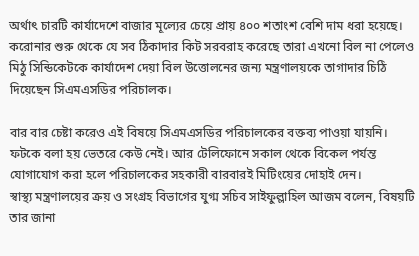অর্থাৎ চারটি কার্যাদেশে বাজার মূল্যের চেয়ে প্রায় ৪০০ শতাংশ বেশি দাম ধরা হয়েছে।
করোনার শুরু থেকে যে সব ঠিকাদার কিট সরবরাহ করেছে তারা এখনো বিল না পেলেও মিঠু সিন্ডিকেটকে কার্যাদেশ দেয়া বিল উত্তোলনের জন্য মন্ত্রণালয়কে তাগাদার চিঠি দিয়েছেন সিএমএসডির পরিচালক।

বার বার চেষ্টা করেও এই বিষয়ে সিএমএসডির পরিচালকের বক্তব্য পাওয়া যায়নি। ফটকে বলা হয় ভেতরে কেউ নেই। আর টেলিফোনে সকাল থেকে বিকেল পর্যন্ত যোগাযোগ করা হলে পরিচালকের সহকারী বারবারই মিটিংয়ের দোহাই দেন।
স্বাস্থ্য মন্ত্রণালয়ের ক্রয় ও সংগ্রহ বিভাগের যুগ্ম সচিব সাইফুল্লাহিল আজম বলেন, বিষয়টি তার জানা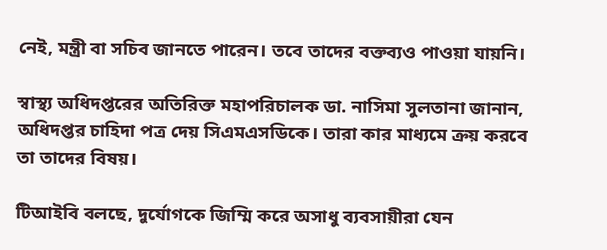নেই, মন্ত্রী বা সচিব জানতে পারেন। তবে তাদের বক্তব্যও পাওয়া যায়নি।

স্বাস্থ্য অধিদপ্তরের অতিরিক্ত মহাপরিচালক ডা. নাসিমা সুলতানা জানান, অধিদপ্তর চাহিদা পত্র দেয় সিএমএসডিকে। তারা কার মাধ্যমে ক্রয় করবে তা তাদের বিষয়।

টিআইবি বলছে, দুর্যোগকে জিম্মি করে অসাধু ব্যবসায়ীরা যেন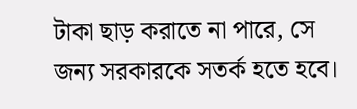টাকা ছাড় করাতে না পারে, সে জন্য সরকারকে সতর্ক হতে হবে।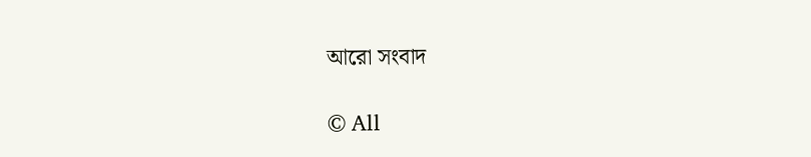আরো সংবাদ

© All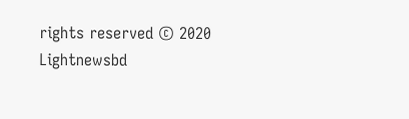rights reserved © 2020 Lightnewsbd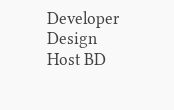Developer Design Host BD